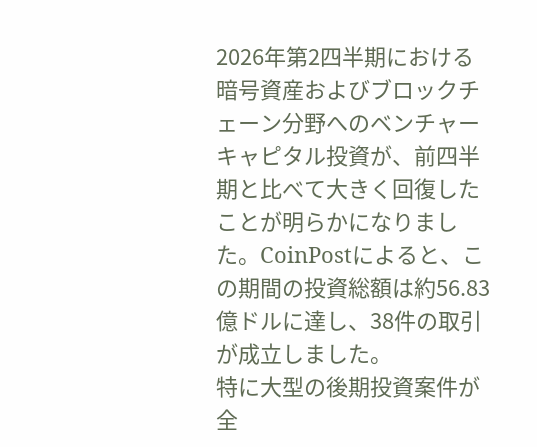2026年第2四半期における暗号資産およびブロックチェーン分野へのベンチャーキャピタル投資が、前四半期と比べて大きく回復したことが明らかになりました。CoinPostによると、この期間の投資総額は約56.83億ドルに達し、38件の取引が成立しました。
特に大型の後期投資案件が全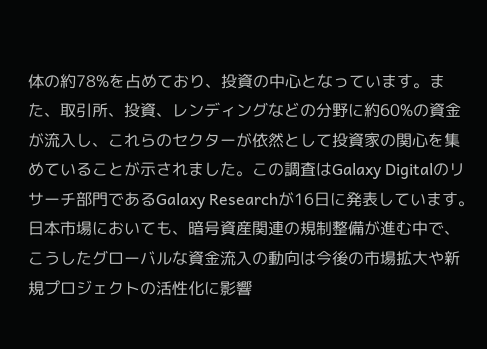体の約78%を占めており、投資の中心となっています。また、取引所、投資、レンディングなどの分野に約60%の資金が流入し、これらのセクターが依然として投資家の関心を集めていることが示されました。この調査はGalaxy Digitalのリサーチ部門であるGalaxy Researchが16日に発表しています。
日本市場においても、暗号資産関連の規制整備が進む中で、こうしたグローバルな資金流入の動向は今後の市場拡大や新規プロジェクトの活性化に影響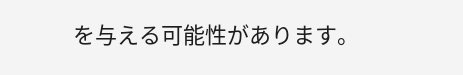を与える可能性があります。